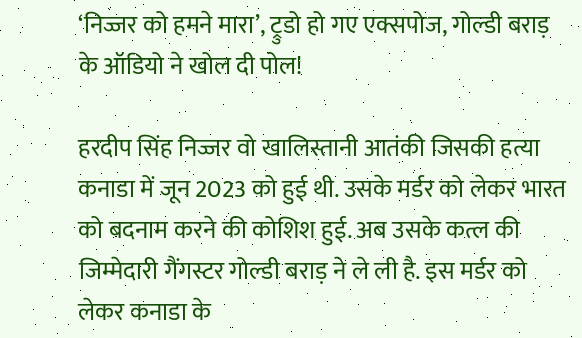‘निज्जर को हमने मारा’, ट्रुडो हो गए एक्सपोज, गोल्डी बराड़ के ऑडियो ने खोल दी पोल!

हरदीप सिंह निज्जर वो खालिस्तानी आतंकी जिसकी हत्या कनाडा में जून 2023 को हुई थी. उसके मर्डर को लेकर भारत को बदनाम करने की कोशिश हुई. अब उसके कत्ल की जिम्मेदारी गैंगस्टर गोल्डी बराड़ ने ले ली है. इस मर्डर को लेकर कनाडा के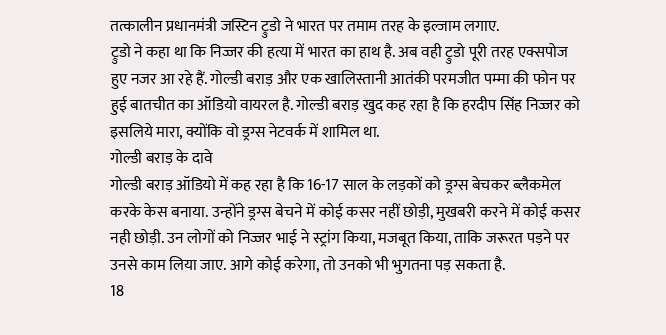तत्कालीन प्रधानमंत्री जस्टिन ट्रुडो ने भारत पर तमाम तरह के इल्जाम लगाए.
ट्रुडो ने कहा था कि निज्जर की हत्या में भारत का हाथ है. अब वही ट्रुडो पूरी तरह एक्सपोज हुए नजर आ रहे हैं. गोल्डी बराड़ और एक खालिस्तानी आतंकी परमजीत पम्मा की फोन पर हुई बातचीत का ऑडियो वायरल है. गोल्डी बराड़ खुद कह रहा है कि हरदीप सिंह निज्जर को इसलिये मारा, क्योंकि वो ड्रग्स नेटवर्क में शामिल था.
गोल्डी बराड़ के दावे
गोल्डी बराड़ ऑडियो में कह रहा है कि 16-17 साल के लड़कों को ड्रग्स बेचकर ब्लैकमेल करके केस बनाया. उन्होंने ड्रग्स बेचने में कोई कसर नहीं छोड़ी, मुखबरी करने में कोई कसर नही छोड़ी. उन लोगों को निज्जर भाई ने स्ट्रांग किया, मजबूत किया, ताकि जरूरत पड़ने पर उनसे काम लिया जाए. आगे कोई करेगा, तो उनको भी भुगतना पड़ सकता है.
18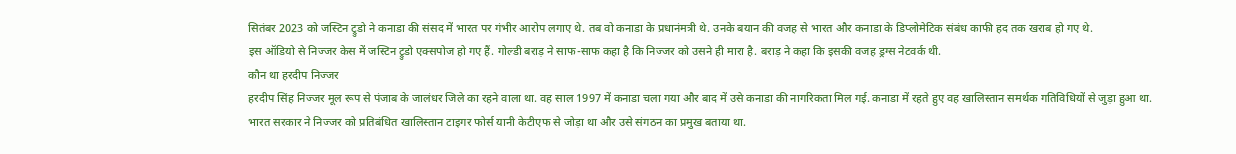सितंबर 2023 को जस्टिन ट्रुडो ने कनाडा की संसद में भारत पर गंभीर आरोप लगाए थे. तब वो कनाडा के प्रधानंमत्री थे. उनके बयान की वजह से भारत और कनाडा के डिप्लोमेटिक संबंध काफी हद तक खराब हो गए थे.
इस ऑडियो से निज्जर केस में जस्टिन ट्रुडो एक्सपोज हो गए हैं. गोल्डी बराड़ ने साफ-साफ कहा है कि निज्जर को उसने ही मारा है. बराड़ ने कहा कि इसकी वजह ड्रग्स नेटवर्क थी.
कौन था हरदीप निज्जर
हरदीप सिंह निज्जर मूल रूप से पंजाब के जालंधर जिले का रहने वाला था. वह साल 1997 में कनाडा चला गया और बाद में उसे कनाडा की नागरिकता मिल गई. कनाडा में रहते हुए वह खालिस्तान समर्थक गतिविधियों से जुड़ा हुआ था.
भारत सरकार ने निज्जर को प्रतिबंधित खालिस्तान टाइगर फोर्स यानी केटीएफ से जोड़ा था और उसे संगठन का प्रमुख बताया था.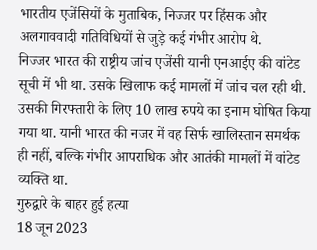भारतीय एजेंसियों के मुताबिक, निज्जर पर हिंसक और अलगाववादी गतिविधियों से जुड़े कई गंभीर आरोप थे.
निज्जर भारत की राष्ट्रीय जांच एजेंसी यानी एनआईए की वांटेड सूची में भी था. उसके खिलाफ कई मामलों में जांच चल रही थी. उसकी गिरफ्तारी के लिए 10 लाख रुपये का इनाम घोषित किया गया था. यानी भारत की नजर में वह सिर्फ खालिस्तान समर्थक ही नहीं, बल्कि गंभीर आपराधिक और आतंकी मामलों में वांटेड व्यक्ति था.
गुरुद्वारे के बाहर हुई हत्या
18 जून 2023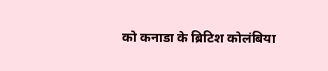को कनाडा के ब्रिटिश कोलंबिया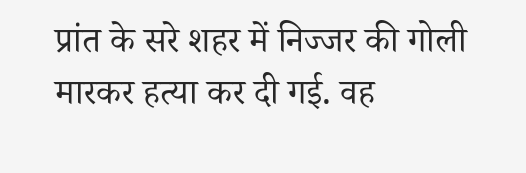प्रांत के सरे शहर में निज्जर की गोली मारकर हत्या कर दी गई. वह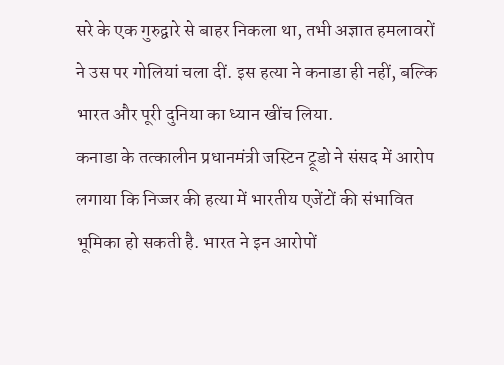सरे के एक गुरुद्वारे से बाहर निकला था, तभी अज्ञात हमलावरों ने उस पर गोलियां चला दीं. इस हत्या ने कनाडा ही नहीं, बल्कि भारत और पूरी दुनिया का ध्यान खींच लिया.
कनाडा के तत्कालीन प्रधानमंत्री जस्टिन ट्रूडो ने संसद में आरोप लगाया कि निज्जर की हत्या में भारतीय एजेंटों की संभावित भूमिका हो सकती है. भारत ने इन आरोपों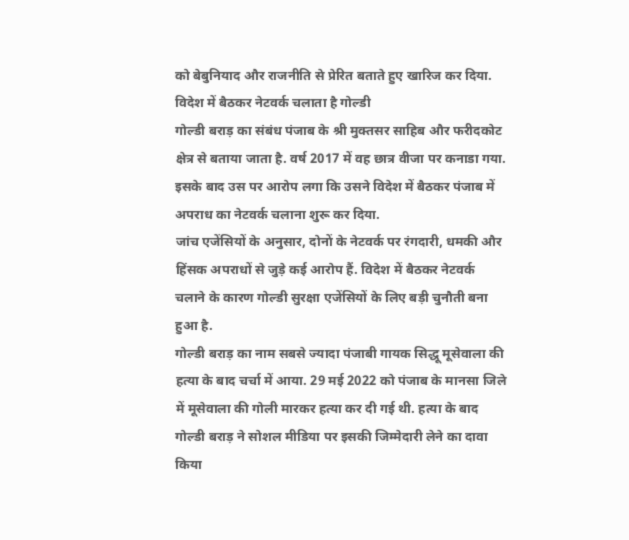को बेबुनियाद और राजनीति से प्रेरित बताते हुए खारिज कर दिया.
विदेश में बैठकर नेटवर्क चलाता है गोल्डी
गोल्डी बराड़ का संबंध पंजाब के श्री मुक्तसर साहिब और फरीदकोट क्षेत्र से बताया जाता है. वर्ष 2017 में वह छात्र वीजा पर कनाडा गया. इसके बाद उस पर आरोप लगा कि उसने विदेश में बैठकर पंजाब में अपराध का नेटवर्क चलाना शुरू कर दिया.
जांच एजेंसियों के अनुसार, दोनों के नेटवर्क पर रंगदारी, धमकी और हिंसक अपराधों से जुड़े कई आरोप हैं. विदेश में बैठकर नेटवर्क चलाने के कारण गोल्डी सुरक्षा एजेंसियों के लिए बड़ी चुनौती बना हुआ है.
गोल्डी बराड़ का नाम सबसे ज्यादा पंजाबी गायक सिद्धू मूसेवाला की हत्या के बाद चर्चा में आया. 29 मई 2022 को पंजाब के मानसा जिले में मूसेवाला की गोली मारकर हत्या कर दी गई थी. हत्या के बाद गोल्डी बराड़ ने सोशल मीडिया पर इसकी जिम्मेदारी लेने का दावा किया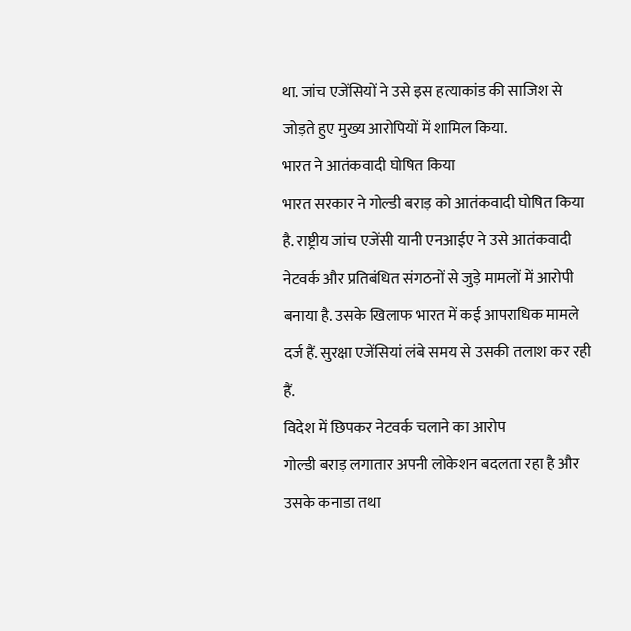था. जांच एजेंसियों ने उसे इस हत्याकांड की साजिश से जोड़ते हुए मुख्य आरोपियों में शामिल किया.
भारत ने आतंकवादी घोषित किया
भारत सरकार ने गोल्डी बराड़ को आतंकवादी घोषित किया है. राष्ट्रीय जांच एजेंसी यानी एनआईए ने उसे आतंकवादी नेटवर्क और प्रतिबंधित संगठनों से जुड़े मामलों में आरोपी बनाया है. उसके खिलाफ भारत में कई आपराधिक मामले दर्ज हैं. सुरक्षा एजेंसियां लंबे समय से उसकी तलाश कर रही हैं.
विदेश में छिपकर नेटवर्क चलाने का आरोप
गोल्डी बराड़ लगातार अपनी लोकेशन बदलता रहा है और उसके कनाडा तथा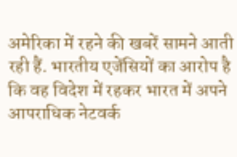अमेरिका में रहने की खबरें सामने आती रही हैं. भारतीय एजेंसियों का आरोप है कि वह विदेश में रहकर भारत में अपने आपराधिक नेटवर्क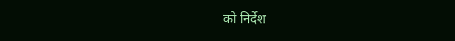को निर्देश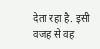देता रहा है. इसी वजह से वह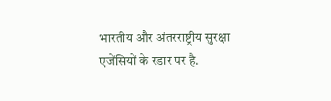भारतीय और अंतरराष्ट्रीय सुरक्षा एजेंसियों के रडार पर है.